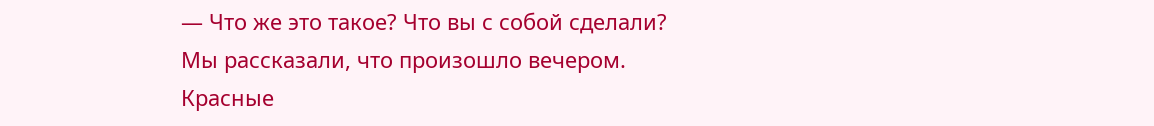— Что же это такое? Что вы с собой сделали?
Мы рассказали, что произошло вечером.
Красные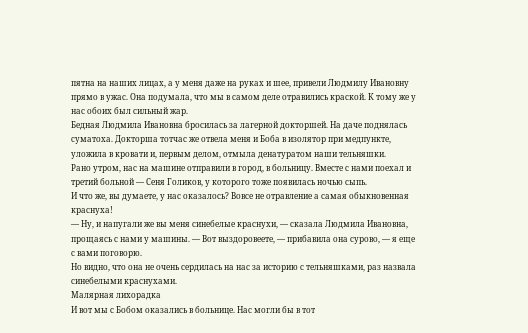пятна на наших лицах, а у меня даже на руках и шее, привели Людмилу Ивановну прямо в ужас. Она подумала, что мы в самом деле отравились краской. К тому же у нас обоих был сильный жар.
Бедная Людмила Ивановна бросилась за лагерной докторшей. На даче поднялась суматоха. Докторша тотчас же отвела меня и Боба в изолятор при медпункте, уложила в кровати и, первым делом, отмыла денатуратом наши тельняшки.
Рано утром, нас на машине отправили в город, в больницу. Вместе с нами поехал и третий больной — Сеня Голиков, у которого тоже появилась ночью сыпь.
И что же, вы думаете, у нас оказалось? Вовсе не отравление а самая обыкновенная краснуха!
— Ну, и напугали же вы меня синебелые краснухи, — сказала Людмила Ивановна, прощаясь с нами у машины. — Вот выздоровеете, — прибавила она сурово, — я еще с вами поговорю.
Но видно, что она не очень сердилась на нас за историю с тельняшками, раз назвала синебелыми краснухами.
Малярная лихорадка
И вот мы с Бобом оказались в больнице. Нас могли бы в тот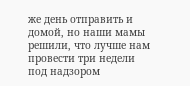же день отправить и домой, но наши мамы решили, что лучше нам провести три недели под надзором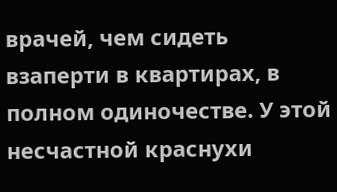врачей, чем сидеть взаперти в квартирах, в полном одиночестве. У этой несчастной краснухи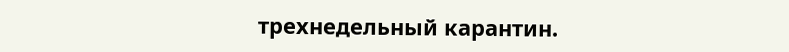трехнедельный карантин.